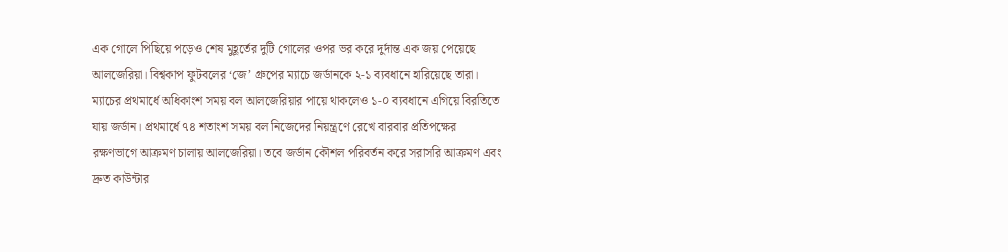এক গোলে পিছিয়ে পড়েও শেষ মুহূর্তের দুটি গোলের ওপর ভর করে দুর্দান্ত এক জয় পেয়েছে আলজেরিয়া। বিশ্বকাপ ফুটবলের ‘জে’ গ্রুপের ম্যাচে জর্ডানকে ২-১ ব্যবধানে হারিয়েছে তারা।
ম্যাচের প্রথমার্ধে অধিকাংশ সময় বল আলজেরিয়ার পায়ে থাকলেও ১-০ ব্যবধানে এগিয়ে বিরতিতে যায় জর্ডান। প্রথমার্ধে ৭৪ শতাংশ সময় বল নিজেদের নিয়ন্ত্রণে রেখে বারবার প্রতিপক্ষের রক্ষণভাগে আক্রমণ চালায় আলজেরিয়া। তবে জর্ডান কৌশল পরিবর্তন করে সরাসরি আক্রমণ এবং দ্রুত কাউন্টার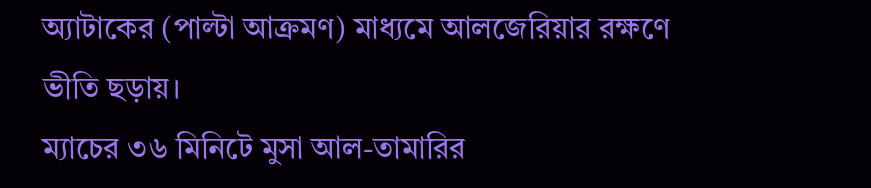অ্যাটাকের (পাল্টা আক্রমণ) মাধ্যমে আলজেরিয়ার রক্ষণে ভীতি ছড়ায়।
ম্যাচের ৩৬ মিনিটে মুসা আল-তামারির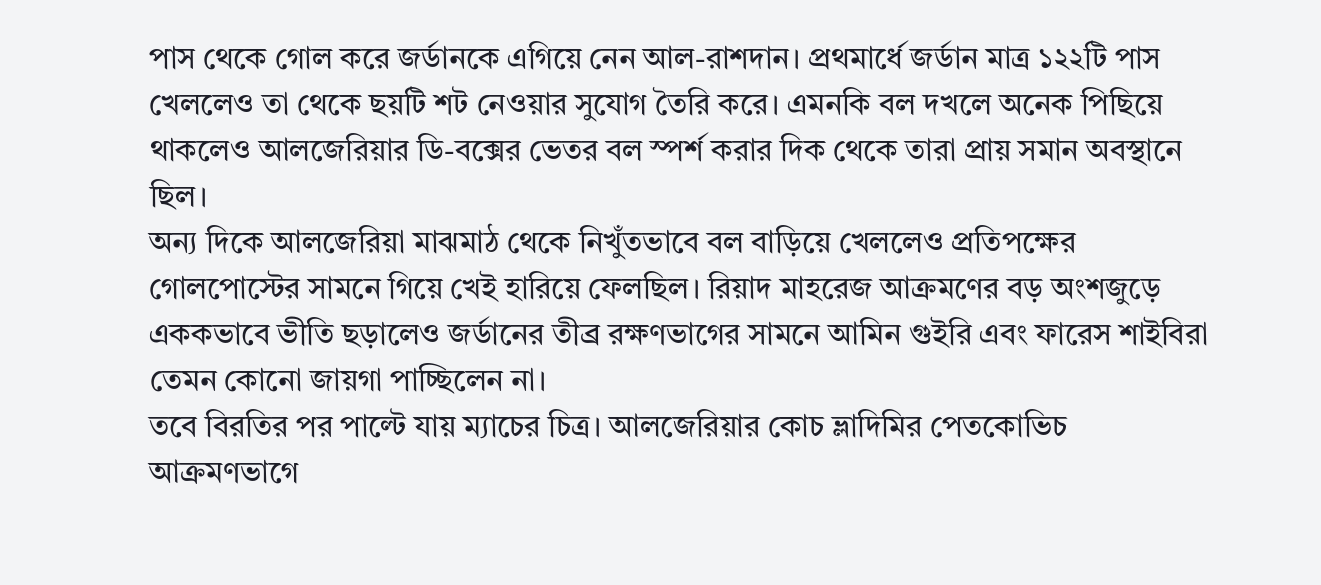পাস থেকে গোল করে জর্ডানকে এগিয়ে নেন আল-রাশদান। প্রথমার্ধে জর্ডান মাত্র ১২২টি পাস খেললেও তা থেকে ছয়টি শট নেওয়ার সুযোগ তৈরি করে। এমনকি বল দখলে অনেক পিছিয়ে থাকলেও আলজেরিয়ার ডি-বক্সের ভেতর বল স্পর্শ করার দিক থেকে তারা প্রায় সমান অবস্থানে ছিল।
অন্য দিকে আলজেরিয়া মাঝমাঠ থেকে নিখুঁতভাবে বল বাড়িয়ে খেললেও প্রতিপক্ষের গোলপোস্টের সামনে গিয়ে খেই হারিয়ে ফেলছিল। রিয়াদ মাহরেজ আক্রমণের বড় অংশজুড়ে এককভাবে ভীতি ছড়ালেও জর্ডানের তীব্র রক্ষণভাগের সামনে আমিন গুইরি এবং ফারেস শাইবিরা তেমন কোনো জায়গা পাচ্ছিলেন না।
তবে বিরতির পর পাল্টে যায় ম্যাচের চিত্র। আলজেরিয়ার কোচ ভ্লাদিমির পেতকোভিচ আক্রমণভাগে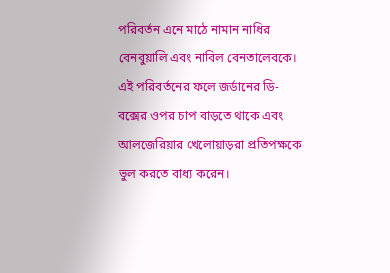পরিবর্তন এনে মাঠে নামান নাধির বেনবুয়ালি এবং নাবিল বেনতালেবকে। এই পরিবর্তনের ফলে জর্ডানের ডি-বক্সের ওপর চাপ বাড়তে থাকে এবং আলজেরিয়ার খেলোয়াড়রা প্রতিপক্ষকে ভুল করতে বাধ্য করেন।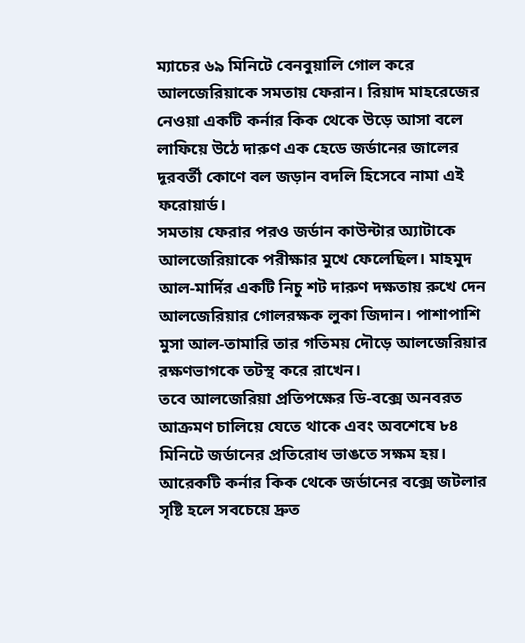ম্যাচের ৬৯ মিনিটে বেনবুয়ালি গোল করে আলজেরিয়াকে সমতায় ফেরান। রিয়াদ মাহরেজের নেওয়া একটি কর্নার কিক থেকে উড়ে আসা বলে লাফিয়ে উঠে দারুণ এক হেডে জর্ডানের জালের দূরবর্তী কোণে বল জড়ান বদলি হিসেবে নামা এই ফরোয়ার্ড।
সমতায় ফেরার পরও জর্ডান কাউন্টার অ্যাটাকে আলজেরিয়াকে পরীক্ষার মুখে ফেলেছিল। মাহমুদ আল-মার্দির একটি নিচু শট দারুণ দক্ষতায় রুখে দেন আলজেরিয়ার গোলরক্ষক লুকা জিদান। পাশাপাশি মুসা আল-তামারি তার গতিময় দৌড়ে আলজেরিয়ার রক্ষণভাগকে তটস্থ করে রাখেন।
তবে আলজেরিয়া প্রতিপক্ষের ডি-বক্সে অনবরত আক্রমণ চালিয়ে যেতে থাকে এবং অবশেষে ৮৪ মিনিটে জর্ডানের প্রতিরোধ ভাঙতে সক্ষম হয়। আরেকটি কর্নার কিক থেকে জর্ডানের বক্সে জটলার সৃষ্টি হলে সবচেয়ে দ্রুত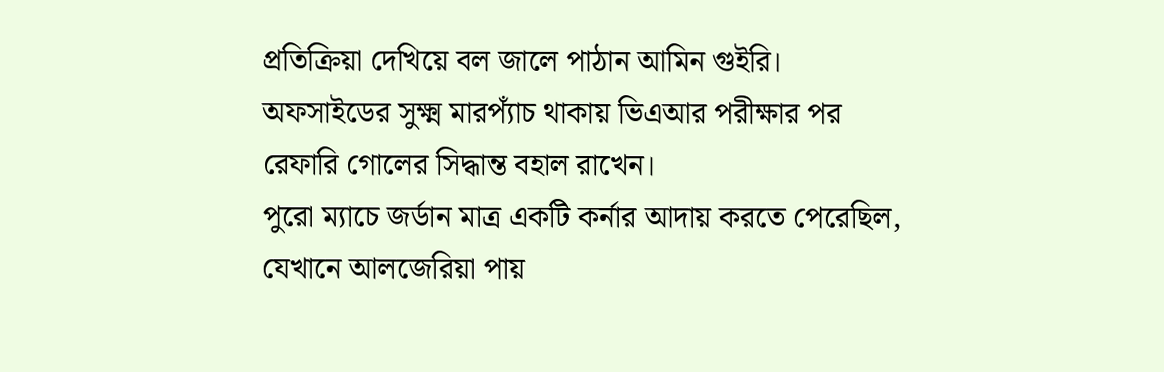প্রতিক্রিয়া দেখিয়ে বল জালে পাঠান আমিন গুইরি। অফসাইডের সুক্ষ্ম মারপ্যাঁচ থাকায় ভিএআর পরীক্ষার পর রেফারি গোলের সিদ্ধান্ত বহাল রাখেন।
পুরো ম্যাচে জর্ডান মাত্র একটি কর্নার আদায় করতে পেরেছিল, যেখানে আলজেরিয়া পায়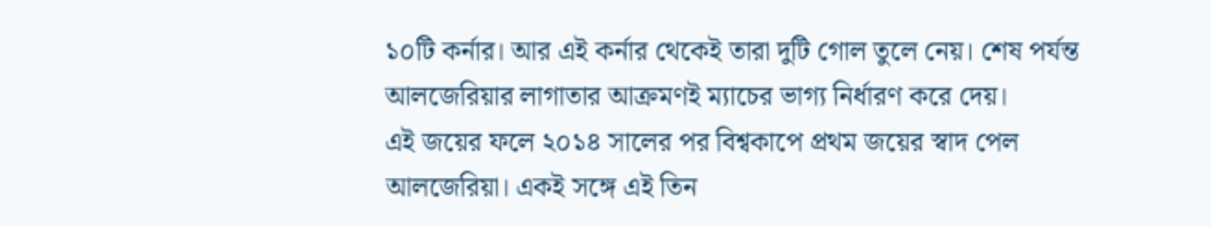১০টি কর্নার। আর এই কর্নার থেকেই তারা দুটি গোল তুলে নেয়। শেষ পর্যন্ত আলজেরিয়ার লাগাতার আক্রমণই ম্যাচের ভাগ্য নির্ধারণ করে দেয়।
এই জয়ের ফলে ২০১৪ সালের পর বিশ্বকাপে প্রথম জয়ের স্বাদ পেল আলজেরিয়া। একই সঙ্গে এই তিন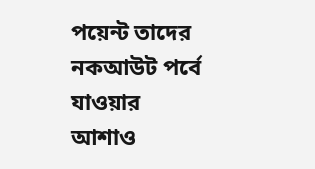পয়েন্ট তাদের নকআউট পর্বে যাওয়ার আশাও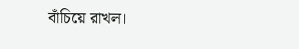বাঁচিয়ে রাখল।